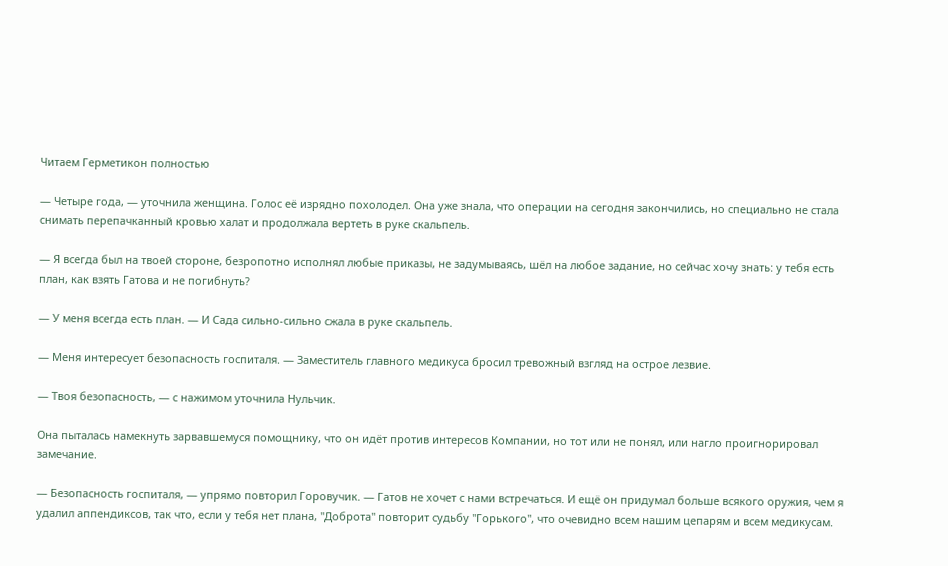Читаем Герметикон полностью

— Четыре года, — уточнила женщина. Голос её изрядно похолодел. Она уже знала, что операции на сегодня закончились, но специально не стала снимать перепачканный кровью халат и продолжала вертеть в руке скальпель.

— Я всегда был на твоей стороне, безропотно исполнял любые приказы, не задумываясь, шёл на любое задание, но сейчас хочу знать: у тебя есть план, как взять Гатова и не погибнуть?

— У меня всегда есть план. — И Сада сильно-сильно сжала в руке скальпель.

— Меня интересует безопасность госпиталя. — Заместитель главного медикуса бросил тревожный взгляд на острое лезвие.

— Твоя безопасность, — с нажимом уточнила Нульчик.

Она пыталась намекнуть зарвавшемуся помощнику, что он идёт против интересов Компании, но тот или не понял, или нагло проигнорировал замечание.

— Безопасность госпиталя, — упрямо повторил Горовучик. — Гатов не хочет с нами встречаться. И ещё он придумал больше всякого оружия, чем я удалил аппендиксов, так что, если у тебя нет плана, "Доброта" повторит судьбу "Горького", что очевидно всем нашим цепарям и всем медикусам.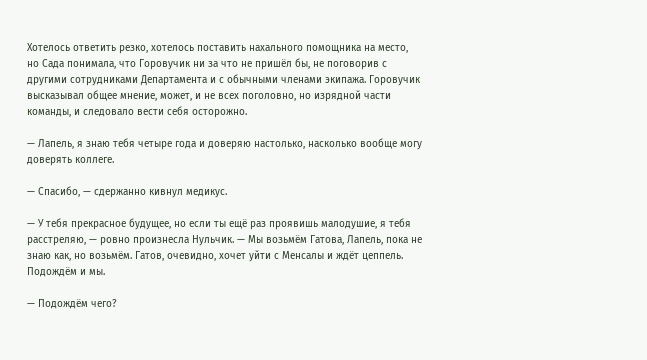Хотелось ответить резко, хотелось поставить нахального помощника на место, но Сада понимала, что Горовучик ни за что не пришёл бы, не поговорив с другими сотрудниками Департамента и с обычными членами экипажа. Горовучик высказывал общее мнение, может, и не всех поголовно, но изрядной части команды, и следовало вести себя осторожно.

— Лапель, я знаю тебя четыре года и доверяю настолько, насколько вообще могу доверять коллеге.

— Спасибо, — сдержанно кивнул медикус.

— У тебя прекрасное будущее, но если ты ещё раз проявишь малодушие, я тебя расстреляю, — ровно произнесла Нульчик. — Мы возьмём Гатова, Лапель, пока не знаю как, но возьмём. Гатов, очевидно, хочет уйти с Менсалы и ждёт цеппель. Подождём и мы.

— Подождём чего?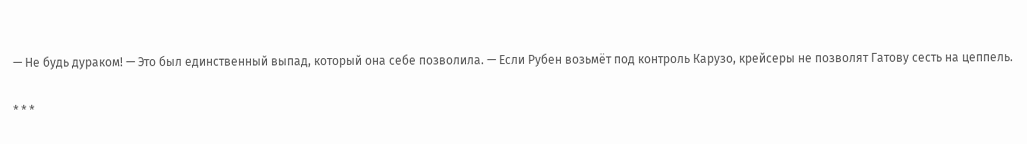— Не будь дураком! — Это был единственный выпад, который она себе позволила. — Если Рубен возьмёт под контроль Карузо, крейсеры не позволят Гатову сесть на цеппель.

* * *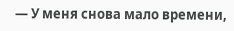— У меня снова мало времени,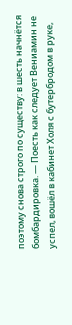поэтому снова строго по существу: в шесть начнётся бомбардировка. — Поесть как следует Вениамин не успел, вошёл в кабинет Холя с бутербродом в руке,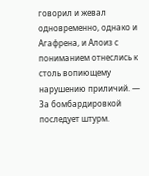говорил и жевал одновременно, однако и Агафрена, и Алоиз с пониманием отнеслись к столь вопиющему нарушению приличий. — За бомбардировкой последует штурм.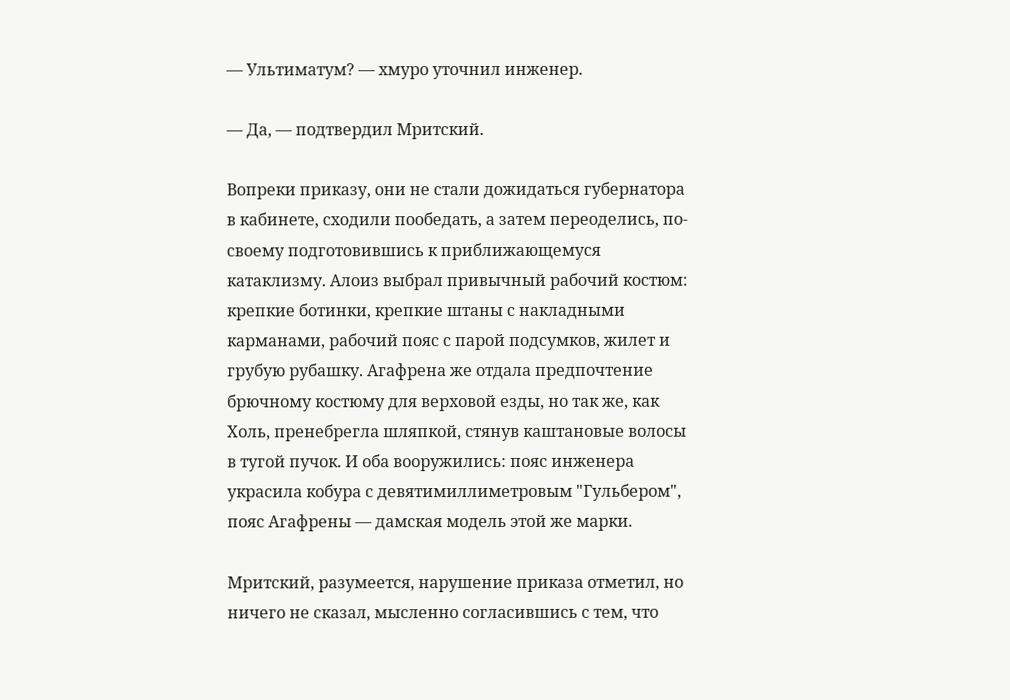— Ультиматум? — хмуро уточнил инженер.

— Да, — подтвердил Мритский.

Вопреки приказу, они не стали дожидаться губернатора в кабинете, сходили пообедать, а затем переоделись, по-своему подготовившись к приближающемуся катаклизму. Алоиз выбрал привычный рабочий костюм: крепкие ботинки, крепкие штаны с накладными карманами, рабочий пояс с парой подсумков, жилет и грубую рубашку. Агафрена же отдала предпочтение брючному костюму для верховой езды, но так же, как Холь, пренебрегла шляпкой, стянув каштановые волосы в тугой пучок. И оба вооружились: пояс инженера украсила кобура с девятимиллиметровым "Гульбером", пояс Агафрены — дамская модель этой же марки.

Мритский, разумеется, нарушение приказа отметил, но ничего не сказал, мысленно согласившись с тем, что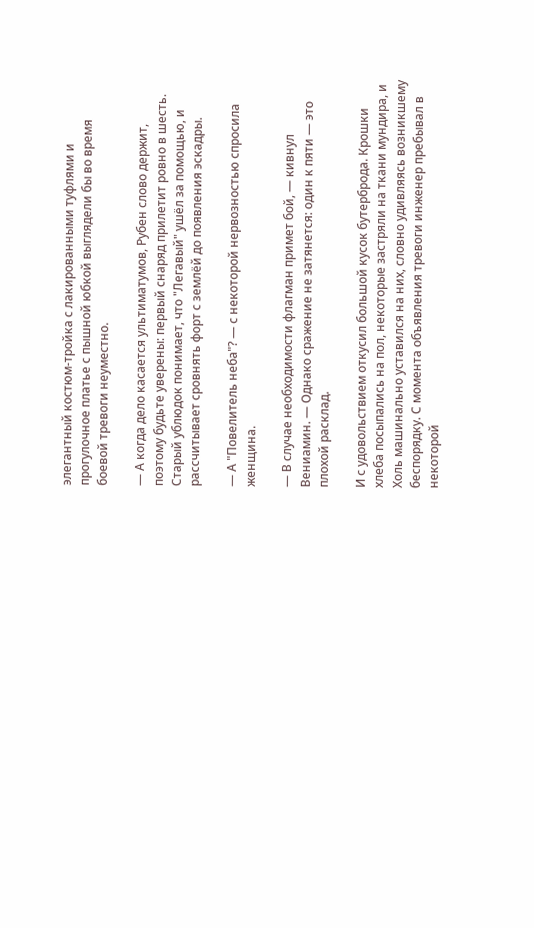элегантный костюм-тройка с лакированными туфлями и прогулочное платье с пышной юбкой выглядели бы во время боевой тревоги неуместно.

— А когда дело касается ультиматумов, Рубен слово держит, поэтому будьте уверены: первый снаряд прилетит ровно в шесть. Старый ублюдок понимает, что "Легавый" ушёл за помощью, и рассчитывает сровнять форт с землёй до появления эскадры.

— А "Повелитель неба"? — с некоторой нервозностью спросила женщина.

— В случае необходимости флагман примет бой, — кивнул Вениамин. — Однако сражение не затянется: один к пяти — это плохой расклад.

И с удовольствием откусил большой кусок бутерброда. Крошки хлеба посыпались на пол, некоторые застряли на ткани мундира, и Холь машинально уставился на них, словно удивляясь возникшему беспорядку. С момента объявления тревоги инженер пребывал в некоторой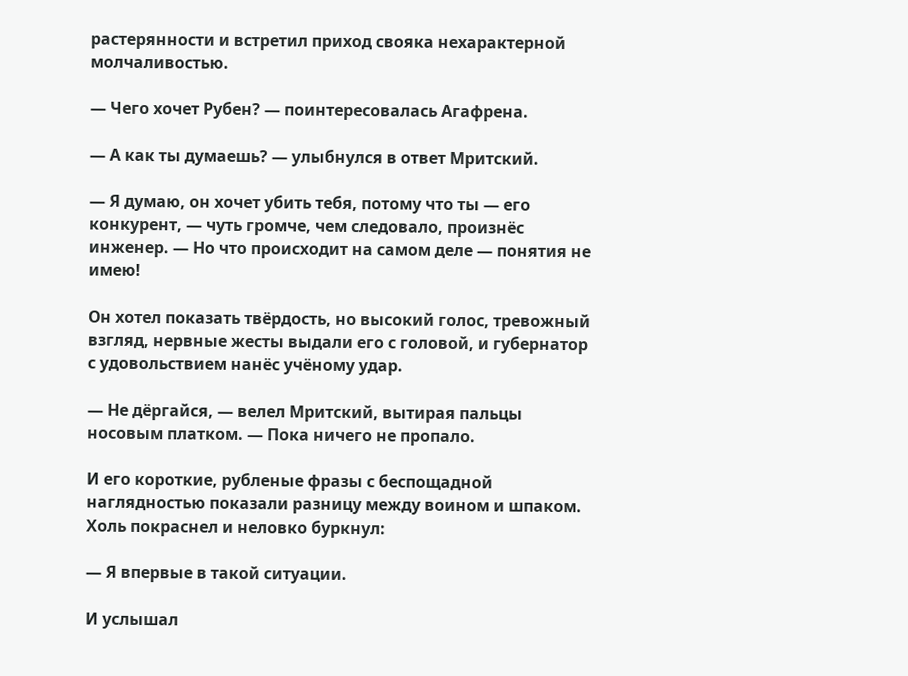растерянности и встретил приход свояка нехарактерной молчаливостью.

— Чего хочет Рубен? — поинтересовалась Агафрена.

— А как ты думаешь? — улыбнулся в ответ Мритский.

— Я думаю, он хочет убить тебя, потому что ты — его конкурент, — чуть громче, чем следовало, произнёс инженер. — Но что происходит на самом деле — понятия не имею!

Он хотел показать твёрдость, но высокий голос, тревожный взгляд, нервные жесты выдали его с головой, и губернатор с удовольствием нанёс учёному удар.

— Не дёргайся, — велел Мритский, вытирая пальцы носовым платком. — Пока ничего не пропало.

И его короткие, рубленые фразы с беспощадной наглядностью показали разницу между воином и шпаком. Холь покраснел и неловко буркнул:

— Я впервые в такой ситуации.

И услышал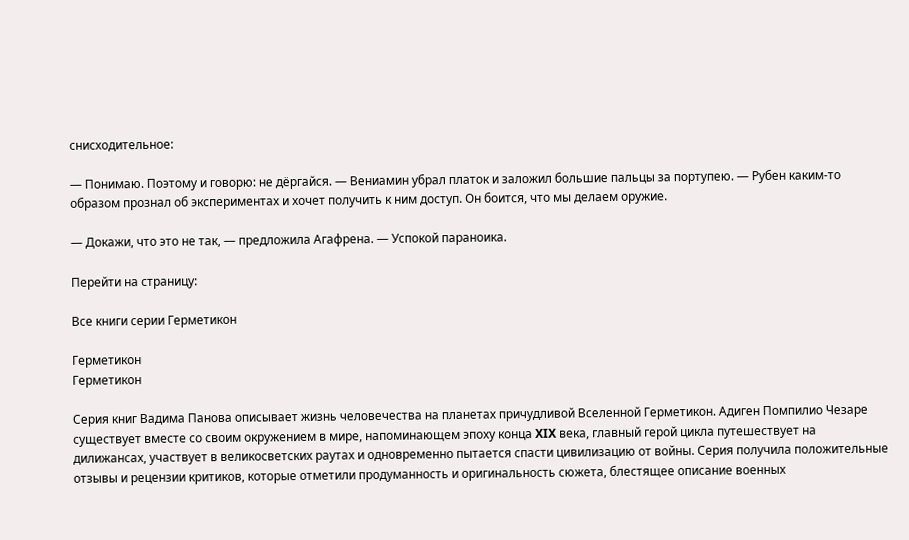снисходительное:

— Понимаю. Поэтому и говорю: не дёргайся. — Вениамин убрал платок и заложил большие пальцы за портупею. — Рубен каким-то образом прознал об экспериментах и хочет получить к ним доступ. Он боится, что мы делаем оружие.

— Докажи, что это не так, — предложила Агафрена. — Успокой параноика.

Перейти на страницу:

Все книги серии Герметикон

Герметикон
Герметикон

Серия книг Вадима Панова описывает жизнь человечества на планетах причудливой Вселенной Герметикон. Адиген Помпилио Чезаре существует вместе со своим окружением в мире, напоминающем эпоху конца XIX века, главный герой цикла путешествует на дилижансах, участвует в великосветских раутах и одновременно пытается спасти цивилизацию от войны. Серия получила положительные отзывы и рецензии критиков, которые отметили продуманность и оригинальность сюжета, блестящее описание военных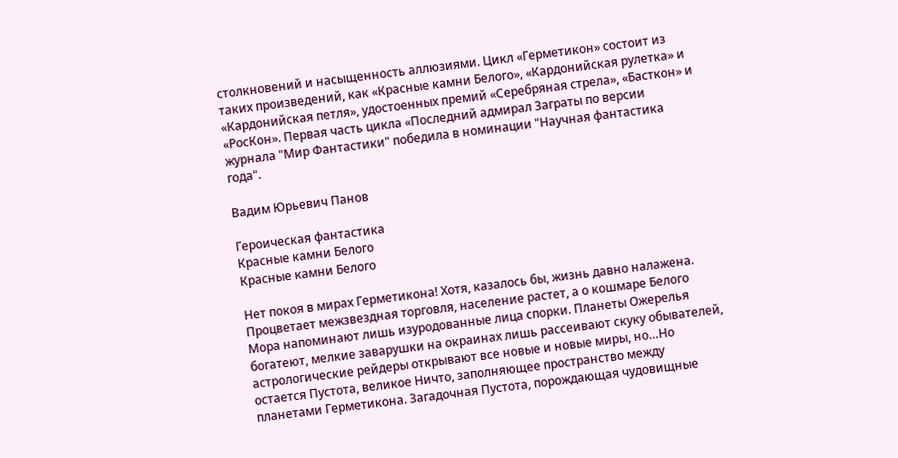столкновений и насыщенность аллюзиями. Цикл «Герметикон» состоит из таких произведений, как «Красные камни Белого», «Кардонийская рулетка» и «Кардонийская петля», удостоенных премий «Серебряная стрела», «Басткон» и «РосКон». Первая часть цикла «Последний адмирал Заграты по версии журнала "Мир Фантастики" победила в номинации "Научная фантастика года".

Вадим Юрьевич Панов

Героическая фантастика
Красные камни Белого
Красные камни Белого

Нет покоя в мирах Герметикона! Хотя, казалось бы, жизнь давно налажена. Процветает межзвездная торговля, население растет, а о кошмаре Белого Мора напоминают лишь изуродованные лица спорки. Планеты Ожерелья богатеют, мелкие заварушки на окраинах лишь рассеивают скуку обывателей, астрологические рейдеры открывают все новые и новые миры, но…Но остается Пустота, великое Ничто, заполняющее пространство между планетами Герметикона. Загадочная Пустота, порождающая чудовищные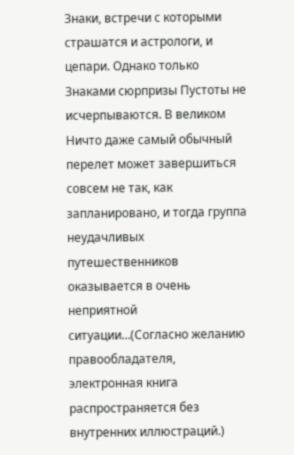Знаки, встречи с которыми страшатся и астрологи, и цепари. Однако только Знаками сюрпризы Пустоты не исчерпываются. В великом Ничто даже самый обычный перелет может завершиться совсем не так, как запланировано, и тогда группа неудачливых путешественников оказывается в очень неприятной ситуации…(Согласно желанию правообладателя, электронная книга распространяется без внутренних иллюстраций.)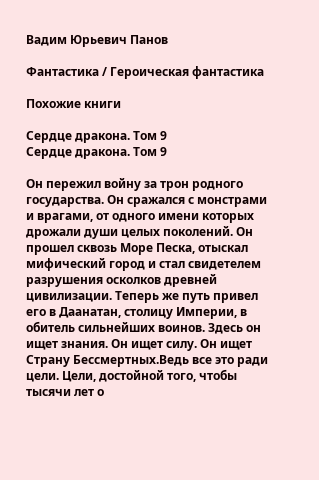Вадим Юрьевич Панов

Фантастика / Героическая фантастика

Похожие книги

Сердце дракона. Том 9
Сердце дракона. Том 9

Он пережил войну за трон родного государства. Он сражался с монстрами и врагами, от одного имени которых дрожали души целых поколений. Он прошел сквозь Море Песка, отыскал мифический город и стал свидетелем разрушения осколков древней цивилизации. Теперь же путь привел его в Даанатан, столицу Империи, в обитель сильнейших воинов. Здесь он ищет знания. Он ищет силу. Он ищет Страну Бессмертных.Ведь все это ради цели. Цели, достойной того, чтобы тысячи лет о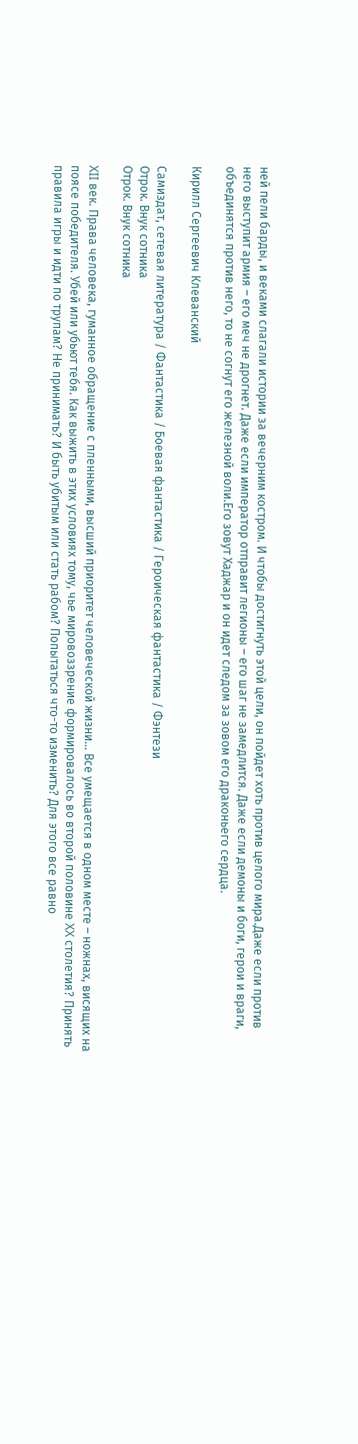ней пели барды, и веками слагали истории за вечерним костром. И чтобы достигнуть этой цели, он пойдет хоть против целого мира.Даже если против него выступит армия – его меч не дрогнет. Даже если император отправит легионы – его шаг не замедлится. Даже если демоны и боги, герои и враги, объединятся против него, то не согнут его железной воли.Его зовут Хаджар и он идет следом за зовом его драконьего сердца.

Кирилл Сергеевич Клеванский

Самиздат, сетевая литература / Фантастика / Боевая фантастика / Героическая фантастика / Фэнтези
Отрок. Внук сотника
Отрок. Внук сотника

XII век. Права человека, гуманное обращение с пленными, высший приоритет человеческой жизни… Все умещается в одном месте – ножнах, висящих на поясе победителя. Убей или убьют тебя. Как выжить в этих условиях тому, чье мировоззрение формировалось во второй половине XX столетия? Принять правила игры и идти по трупам? Не принимать? И быть убитым или стать рабом? Попытаться что-то изменить? Для этого все равно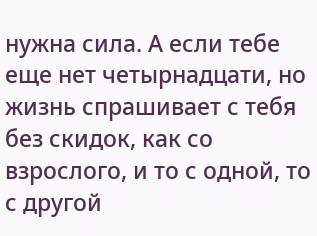нужна сила. А если тебе еще нет четырнадцати, но жизнь спрашивает с тебя без скидок, как со взрослого, и то с одной, то с другой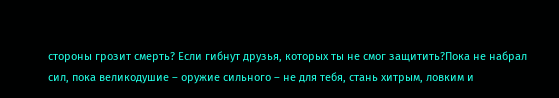стороны грозит смерть? Если гибнут друзья, которых ты не смог защитить?Пока не набрал сил, пока великодушие – оружие сильного – не для тебя, стань хитрым, ловким и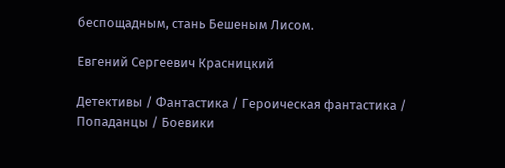беспощадным, стань Бешеным Лисом.

Евгений Сергеевич Красницкий

Детективы / Фантастика / Героическая фантастика / Попаданцы / Боевики